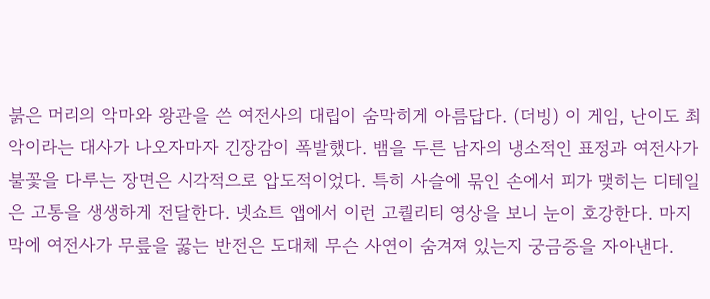붉은 머리의 악마와 왕관을 쓴 여전사의 대립이 숨막히게 아름답다. (더빙) 이 게임, 난이도 최악이라는 대사가 나오자마자 긴장감이 폭발했다. 뱀을 두른 남자의 냉소적인 표정과 여전사가 불꽃을 다루는 장면은 시각적으로 압도적이었다. 특히 사슬에 묶인 손에서 피가 맺히는 디테일은 고통을 생생하게 전달한다. 넷쇼트 앱에서 이런 고퀄리티 영상을 보니 눈이 호강한다. 마지막에 여전사가 무릎을 꿇는 반전은 도대체 무슨 사연이 숨겨져 있는지 궁금증을 자아낸다.